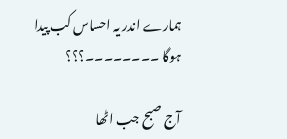ہمارے اندر یہ احساس کب پیدا ہوگا ۔۔۔۔۔۔۔۔؟؟؟

آج صبح جب اٹھا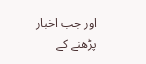اور جب اخبار پڑھنے کے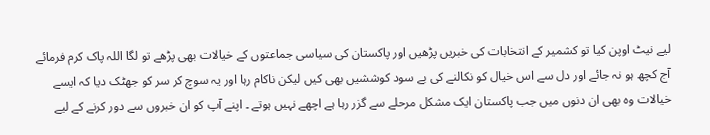لیے نیٹ اوپن کیا تو کشمیر کے انتخابات کی خبریں پڑھیں اور پاکستان کی سیاسی جماعتوں کے خیالات بھی پڑھے تو لگا اللہ پاک کرم فرمائے آج کچھ ہو نہ جائے اور دل سے اس خیال کو نکالنے کی بے سود کوششیں بھی کیں لیکن ناکام رہا اور یہ سوچ کر سر کو جھٹک دیا کہ ایسے خیالات وہ بھی ان دنوں میں جب پاکستان ایک مشکل مرحلے سے گزر رہا ہے اچھے نہیں ہوتے ۔ اپنے آپ کو ان خبروں سے دور کرنے کے لیے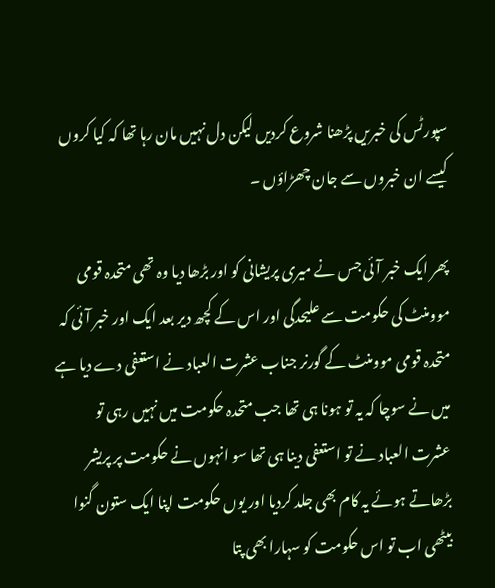سپورٹس کی خبریں پڑھنا شروع کردیں لیکن دل نہیں مان رہا تھا کہ کیا کروں کیسے ان خبروں سے جان چھڑاؤں ۔

پھر ایک خبر آئی جس نے میری پریشانی کو اور بڑھا دیا وہ تھی متحدہ قومی موومنٹ کی حکومت سے علیحدگی اور اس کے کچھ دیر بعد ایک اور خبر آئی کہ متحدہ قومی موومنٹ کے گورنر جناب عشرت العباد نے استعفی دے دیا ہے میں نے سوچا کہ یہ تو ہونا ہی تھا جب متحدہ حکومت میں نہیں رہی تو عشرت العباد نے تو استعفی دینا ہی تھا سو انہوں نے حکومت پر پریشر بڑھاتے ہوئے یہ کام بھی جلد کردیا اور یوں حکومت اپنا ایک ستون گنوا بیٹھی اب تو اس حکومت کو سہارا بھی پتا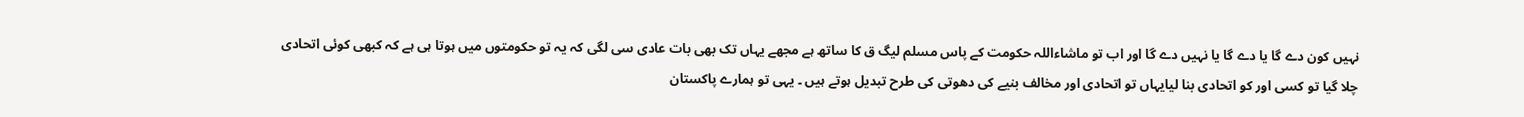نہیں کون دے گا یا دے گا یا نہیں دے گا اور اب تو ماشاءاللہ حکومت کے پاس مسلم لیگ ق کا ساتھ ہے مجھے یہاں تک بھی بات عادی سی لگی کہ یہ تو حکومتوں میں ہوتا ہی ہے کہ کبھی کوئی اتحادی چلا گیا تو کسی اور کو اتحادی بنا لیایہاں تو اتحادی اور مخالف بنیے کی دھوتی کی طرح تبدیل ہوتے ہیں ۔ یہی تو ہمارے پاکستان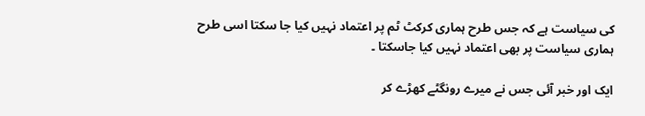کی سیاست ہے کہ جس طرح ہماری کرکٹ ٹم پر اعتماد نہیں کیا جا سکتا اسی طرح ہماری سیاست پر بھی اعتماد نہیں کیا جاسکتا ۔

ایک اور خبر آئی جس نے میرے رونگٹے کھڑے کر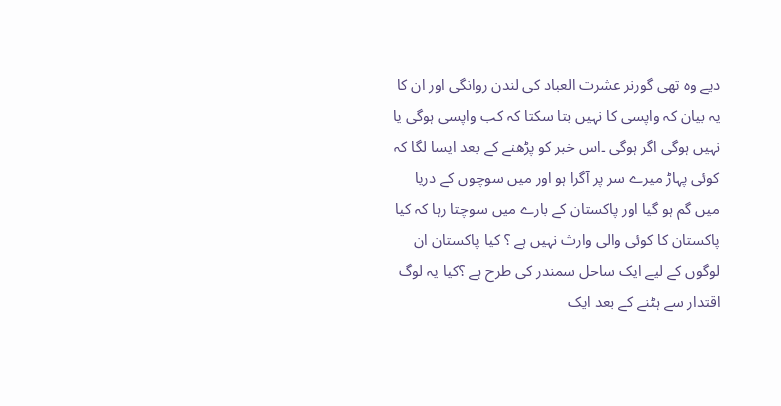دیے وہ تھی گورنر عشرت العباد کی لندن روانگی اور ان کا یہ بیان کہ واپسی کا نہیں بتا سکتا کہ کب واپسی ہوگی یا نہیں ہوگی اگر ہوگی ۔اس خبر کو پڑھنے کے بعد ایسا لگا کہ کوئی پہاڑ میرے سر پر آگرا ہو اور میں سوچوں کے دریا میں گم ہو گیا اور پاکستان کے بارے میں سوچتا رہا کہ کیا پاکستان کا کوئی والی وارث نہیں ہے ؟ کیا پاکستان ان لوگوں کے لیے ایک ساحل سمندر کی طرح ہے ؟کیا یہ لوگ اقتدار سے ہٹنے کے بعد ایک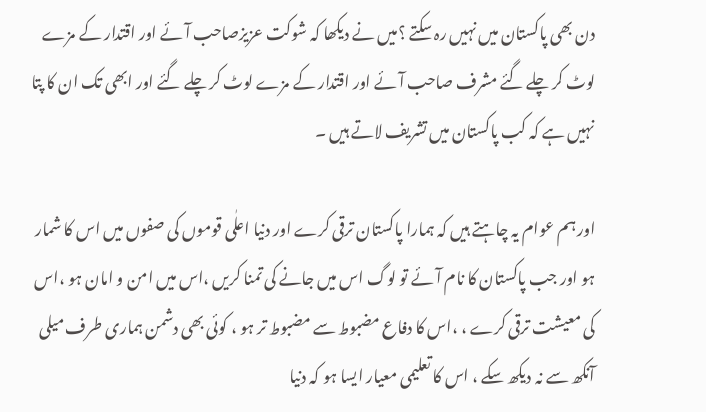دن بھی پاکستان میں نہیں رہ سکتے ؟میں نے دیکھا کہ شوکت عزیزصاحب آئے اور اقتدار کے مزے لوٹ کر چلے گئے مشرف صاحب آئے اور اقتدار کے مزے لوٹ کر چلے گئے اور ابھی تک ان کا پتا نہیں ہے کہ کب پاکستان میں تشریف لاتے ہیں ۔

اور ہم عوام یہ چاہتے ہیں کہ ہمارا پاکستان ترقی کرے اور دنیا اعلٰی قوموں کی صفوں میں اس کا شمار ہو اور جب پاکستان کا نام آئے تو لوگ اس میں جانے کی تمنا کریں ،اس میں امن و امان ہو ،اس کی معیشت ترقی کرے ، ،اس کا دفاع مضبوط سے مضبوط تر ہو ، کوئی بھی دشمن ہماری طرف میلی آنکھ سے نہ دیکھ سکے ، اس کا تعلیمی معیار ایسا ہو کہ دنیا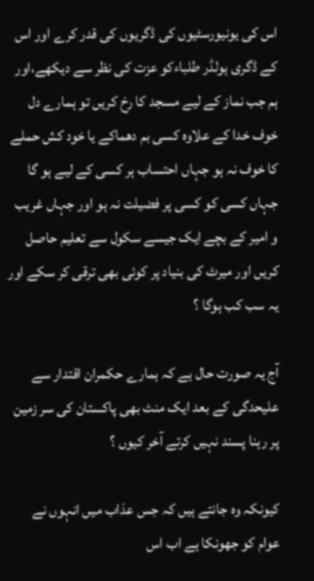اس کی یونیورسٹیوں کی ڈگریوں کی قدر کرے اور اس کے ڈگری ہولڈر طلباءکو عزت کی نظر سے دیکھے،اور ہم جب نماز کے لیے مسجد کا رخ کریں تو ہمارے دل خوف خدا کے علاوہ کسی بم دھماکے یا خود کش حملے کا خوف نہ ہو جہاں احتساب ہر کسی کے لیے ہو گا جہاں کسی کو کسی پر فضیلت نہ ہو اور جہاں غریب و امیر کے بچے ایک جیسے سکول سے تعلیم حاصل کریں اور میرٹ کی بنیاد پر کوئی بھی ترقی کر سکے اور یہ سب کب ہوگا ؟

آج یہ صورت حال ہے کہ ہمارے حکمران اقتدار سے علیحدگی کے بعد ایک منٹ بھی پاکستان کی سر زمین پر رہنا پسند نہیں کرتے آخر کیوں ؟

کیونکہ وہ جانتے ہیں کہ جس عذاب میں انہوں نے عوام کو جھونکا ہے اب اس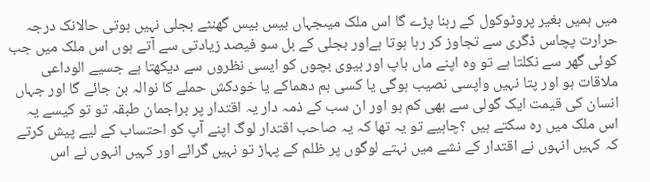میں ہمیں بغیر پروٹوکول کے رہنا پڑے گا اس ملک میںجہاں بیس بیس گھنٹے بجلی نہیں ہوتی حالانک درجہ حرارت پچاس ڈگری سے تجاوز کر رہا ہوتا ہےاور بجلی کے بل سو فیصد زیادتی سے آتے ہوں اس ملک میں جب کوئی گھر سے نکلتا ہے تو وہ اپنے ماں باپ اور بیوی بچوں کو ایسی نظروں سے دیکھتا ہے جسیے الوداعی ملاقات ہو اور پتا نہیں واپسی نصیب ہوگی یا کسی بم دھماکے یا خودکش حملے کا نوالہ بن جائے گا اور جہاں انسان کی قیمت ایک گولی سے بھی کم ہو اور ان سب کے ذمہ دار یہ اقتدار پر براجمان طبقہ تو تو کیسے یہ اس ملک میں رہ سکتے ہیں ؟چاہیے تو یہ تھا کہ یہ صاحب اقتدار لوگ اپنے آپ کو احتساب کے لیے پیش کرتے کہ کہیں انہوں نے اقتدار کے نشے میں نہتے لوگوں پر ظلم کے پہاڑ تو نہیں گرائے اور کہیں انہوں نے اس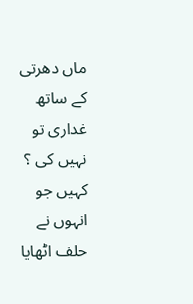ماں دھرتی کے ساتھ غداری تو نہیں کی ؟ کہیں جو انہوں نے حلف اٹھایا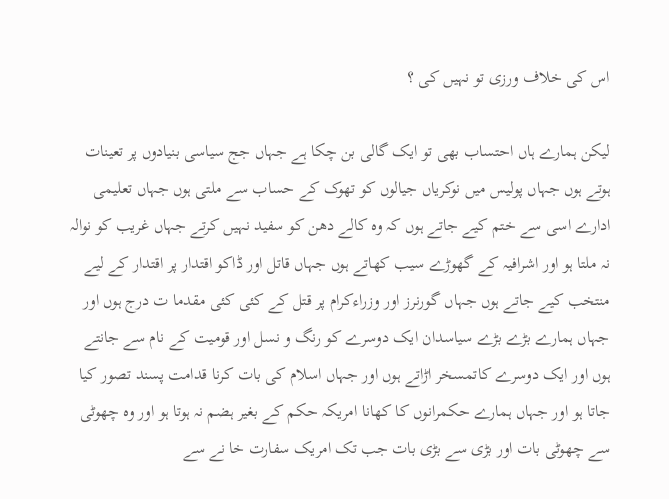اس کی خلاف ورزی تو نہیں کی ؟

لیکن ہمارے ہاں احتساب بھی تو ایک گالی بن چکا ہے جہاں جج سیاسی بنیادوں پر تعینات ہوتے ہوں جہاں پولیس میں نوکریاں جیالوں کو تھوک کے حساب سے ملتی ہوں جہاں تعلیمی ادارے اسی سے ختم کیے جاتے ہوں کہ وہ کالے دھن کو سفید نہیں کرتے جہاں غریب کو نوالہ نہ ملتا ہو اور اشرافیہ کے گھوڑے سیب کھاتے ہوں جہاں قاتل اور ڈاکو اقتدار پر اقتدار کے لیے منتخب کیے جاتے ہوں جہاں گورنرز اور وزراءکرام پر قتل کے کئی کئی مقدما ت درج ہوں اور جہاں ہمارے بڑے بڑے سیاسدان ایک دوسرے کو رنگ و نسل اور قومیت کے نام سے جانتے ہوں اور ایک دوسرے کاتمسخر اڑاتے ہوں اور جہاں اسلام کی بات کرنا قدامت پسند تصور کیا جاتا ہو اور جہاں ہمارے حکمرانوں کا کھانا امریکہ حکم کے بغیر ہضم نہ ہوتا ہو اور وہ چھوٹی سے چھوٹی بات اور بڑی سے بڑی بات جب تک امریک سفارت خا نے سے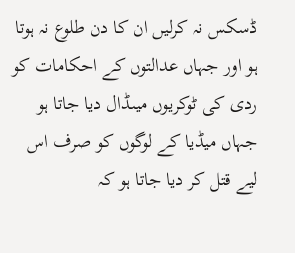ڈسکس نہ کرلیں ان کا دن طلوع نہ ہوتا ہو اور جہاں عدالتوں کے احکامات کو ردی کی ٹوکریوں میںڈال دیا جاتا ہو جہاں میڈیا کے لوگوں کو صرف اس لیے قتل کر دیا جاتا ہو کہ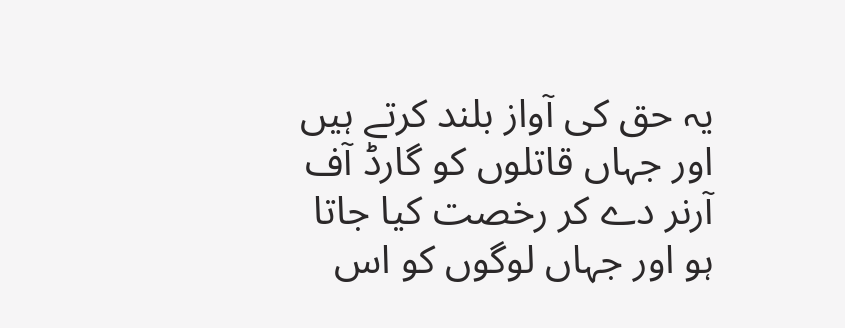یہ حق کی آواز بلند کرتے ہیں اور جہاں قاتلوں کو گارڈ آف آرنر دے کر رخصت کیا جاتا ہو اور جہاں لوگوں کو اس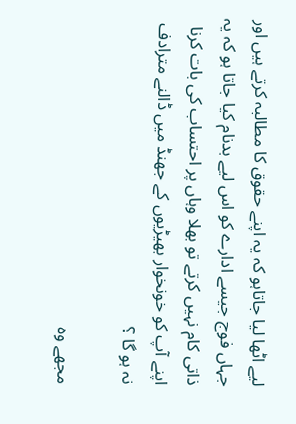لیے اٹھا لیا جاتاہو کہ یہ اپنے حقوق کا مطالبہ کرتے ہیں اور جہاں فوج جیسے ادارے کو اس لیے بدنام کیا جاتا ہو کہ یہ ذاتی کام نہیں کرتے تو بھلا وہاں پر احتساب کی بات کرنا اپنے آپ کو خونخوار بھیڑیوں کے جھنڈ میں ڈالنے مترادف نہ ہو گا ؟

مجھے وہ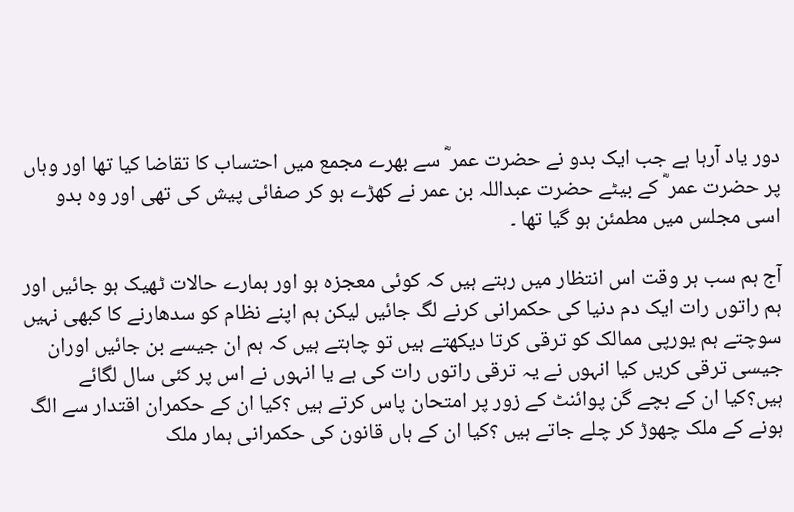دور یاد آرہا ہے جب ایک بدو نے حضرت عمر ؓ سے بھرے مجمع میں احتساب کا تقاضا کیا تھا اور وہاں پر حضرت عمر ؓ کے بیٹے حضرت عبداللہ بن عمر نے کھڑے ہو کر صفائی پیش کی تھی اور وہ بدو اسی مجلس میں مطمئن ہو گیا تھا ۔

آج ہم سب ہر وقت اس انتظار میں رہتے ہیں کہ کوئی معجزہ ہو اور ہمارے حالات ٹھیک ہو جائیں اور ہم راتوں رات ایک دم دنیا کی حکمرانی کرنے لگ جائیں لیکن ہم اپنے نظام کو سدھارنے کا کبھی نہیں سوچتے ہم یورپی ممالک کو ترقی کرتا دیکھتے ہیں تو چاہتے ہیں کہ ہم ان جیسے بن جائیں اوران جیسی ترقی کریں کیا انہوں نے یہ ترقی راتوں رات کی ہے یا انہوں نے اس پر کئی سال لگائے ہیں؟کیا ان کے بچے گن پوائنٹ کے زور پر امتحان پاس کرتے ہیں ؟کیا ان کے حکمران اقتدار سے الگ ہونے کے ملک چھوڑ کر چلے جاتے ہیں ؟کیا ان کے ہاں قانون کی حکمرانی ہمار ملک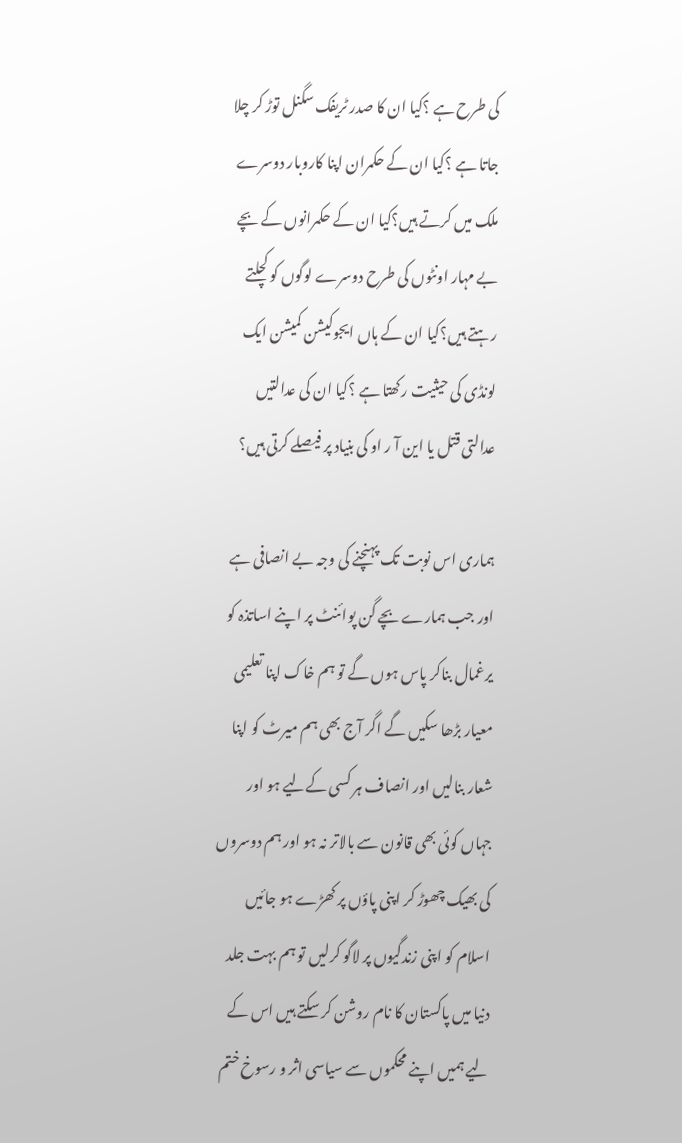کی طرح ہے ؟کیا ان کا صدر ٹریفک سگنل توڑ کر چلا جاتا ہے ؟کیا ان کے حکمران اپنا کاروبار دوسرے ملک میں کرتے ہیں؟کیا ان کے حکمرانوں کے بچے بے مہار اونٹوں کی طرح دوسرے لوگوں کو کچلتے رہتے ہیں؟کیا ان کے ہاں ایجوکیشن کمیشن ایک لونڈی کی حیثیت رکھتا ہے ؟کیا ان کی عدالتیں عدالتی قتل یا این آ ر او کی بنیاد پر فیصلے کرتی ہیں؟

ہماری اس نوبت تک پہنچنے کی وجہ بے انصافی ہے اور جب ہمارے بچے گن پوائنٹ پر اپنے اساتذہ کو یرغمال بناکر پاس ہوں گے تو ہم خاک اپنا تعلیمی معیار بڑھا سکیں گے اگر آج بھی ہم میرٹ کو اپنا شعار بنالیں اور انصاف ہر کسی کےلیے ہو اور جہاں کوئی بھی قانون سے بالاتر نہ ہو اور ہم دوسروں کی بھیک چھوڑ کر اپنی پاؤں پر کھڑے ہو جائیں اسلام کو اپنی زندگیوں پر لاگو کرلیں تو ہم بہت جلد دنیا میں پاکستان کا نام روشن کر سکتے ہیں اس کے لیے ہمیں اپنے محکموں سے سیاسی اثر و رسوخ ختم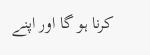کرنا ہو گا اور اپنے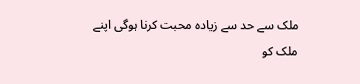ملک سے حد سے زیادہ محبت کرنا ہوگی اپنے ملک کو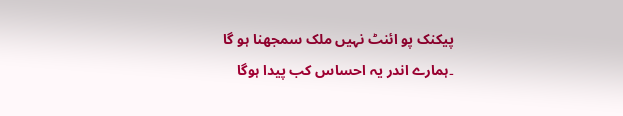پیکنک پو ائنٹ نہیں ملک سمجھنا ہو گا ۔ہمارے اندر یہ احساس کب پیدا ہوگا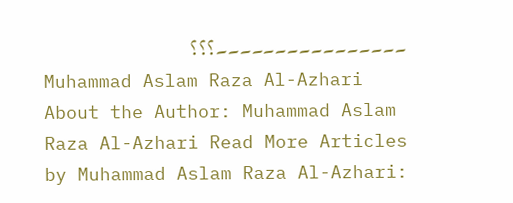۔۔۔۔۔۔۔۔۔۔۔۔۔۔۔۔؟؟؟
Muhammad Aslam Raza Al-Azhari
About the Author: Muhammad Aslam Raza Al-Azhari Read More Articles by Muhammad Aslam Raza Al-Azhari: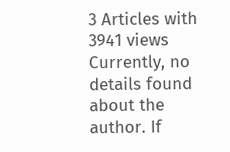3 Articles with 3941 views Currently, no details found about the author. If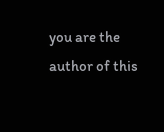you are the author of this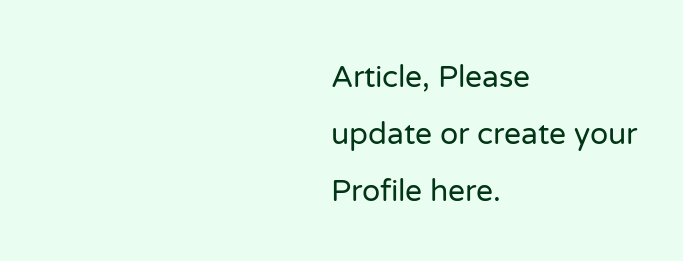Article, Please update or create your Profile here.